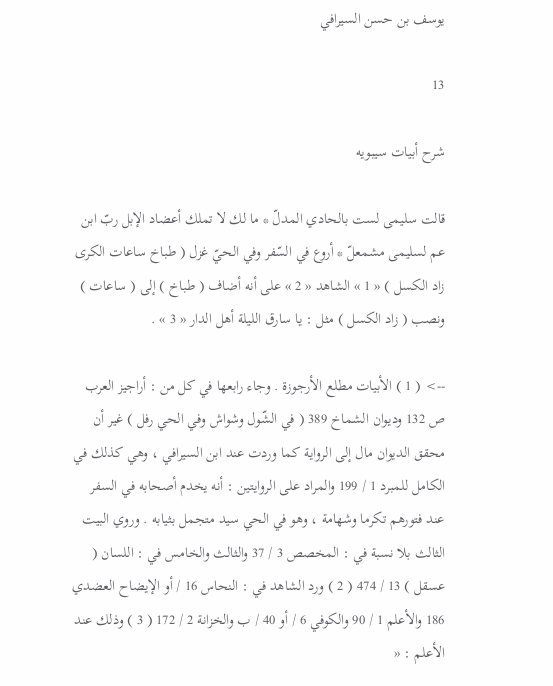يوسف بن حسن السيرافي

13

شرح أبيات سيبويه

قالت سليمى لست بالحادي المدلّ * ما لك لا تملك أعضاد الإبل ربّ ابن عم لسليمى مشمعلّ * أروع في السّفر وفي الحيّ غزل ( طباخ ساعات الكرى زاد الكسل ) « 1 » الشاهد « 2 » على أنه أضاف ( طباخ ) إلى ( ساعات ) ونصب ( زاد الكسل ) مثل : يا سارق الليلة أهل الدار « 3 » .

--> ( 1 ) الأبيات مطلع الأرجوزة . وجاء رابعها في كل من : أراجيز العرب ص 132 وديوان الشماخ 389 ( في الشّول وشواش وفي الحي رفل ) غير أن محقق الديوان مال إلى الرواية كما وردت عند ابن السيرافي ، وهي كذلك في الكامل للمبرد 1 / 199 والمراد على الروايتين : أنه يخدم أصحابه في السفر عند فتورهم تكرما وشهامة ، وهو في الحي سيد متجمل بثيابه . وروي البيت الثالث بلا نسبة في : المخصص 3 / 37 والثالث والخامس في : اللسان ( عسقل ) 13 / 474 ( 2 ) ورد الشاهد في : النحاس 16 / أو الإيضاح العضدي 186 والأعلم 1 / 90 والكوفي 6 / أو 40 / ب والخزانة 2 / 172 ( 3 ) وذلك عند الأعلم : «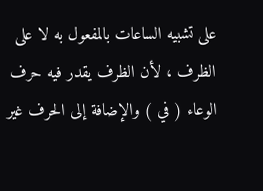على تشبيه الساعات بالمفعول به لا على الظرف ، لأن الظرف يقدر فيه حرف الوعاء ( في ) والإضافة إلى الحرف غير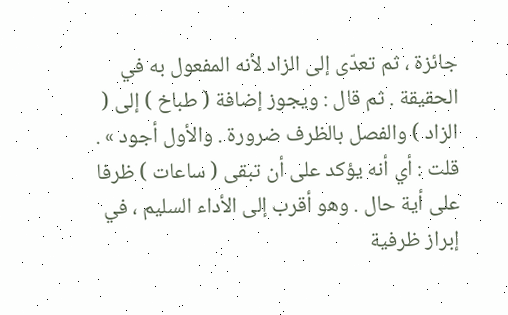جائزة ، ثم تعدّى إلى الزاد لأنه المفعول به في الحقيقة . ثم قال : ويجوز إضافة ( طباخ ) إلى ( الزاد ) والفصل بالظرف ضرورة . والأول أجود » . قلت : أي أنه يؤكد على أن تبقى ( ساعات ) ظرفا على أية حال . وهو أقرب إلى الأداء السليم ، في إبراز ظرفية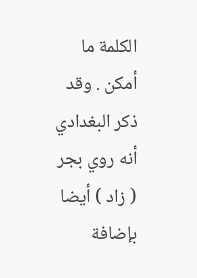الكلمة ما أمكن . وقد ذكر البغدادي أنه روي بجر ( زاد ) أيضا بإضافة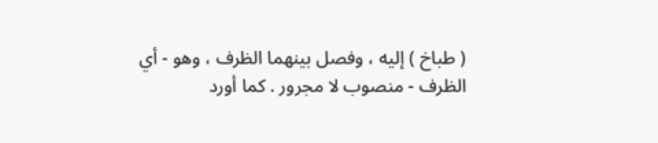( طباخ ) إليه ، وفصل بينهما الظرف ، وهو - أي الظرف - منصوب لا مجرور . كما أورد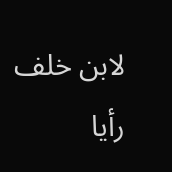لابن خلف رأيا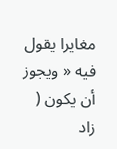مغايرا يقول فيه « ويجوز أن يكون ( زاد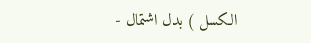الكسل ) بدل اشتمال -